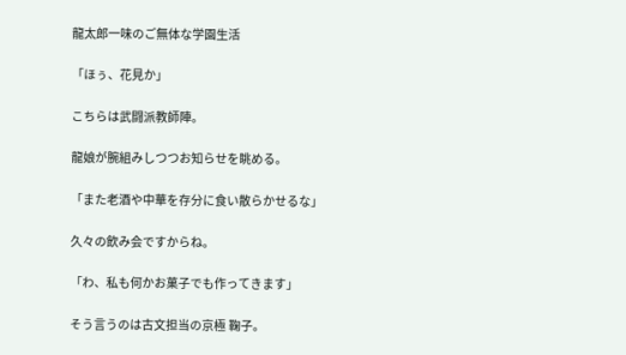龍太郎一味のご無体な学園生活

「ほぅ、花見か」

こちらは武闘派教師陣。

龍娘が腕組みしつつお知らせを眺める。

「また老酒や中華を存分に食い散らかせるな」

久々の飲み会ですからね。

「わ、私も何かお菓子でも作ってきます」

そう言うのは古文担当の京極 鞠子。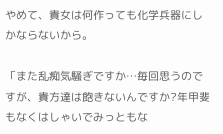やめて、貴女は何作っても化学兵器にしかならないから。

「また乱痴気騒ぎですか…毎回思うのですが、貴方達は飽きないんですか?年甲斐もなくはしゃいでみっともな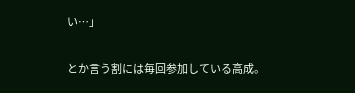い…」

とか言う割には毎回参加している高成。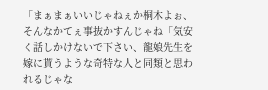「まぁまぁいいじゃねぇか桐木よぉ、そんなかてぇ事抜かすんじゃね「気安く話しかけないで下さい、龍娘先生を嫁に貰うような奇特な人と同類と思われるじゃな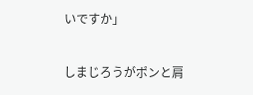いですか」

しまじろうがポンと肩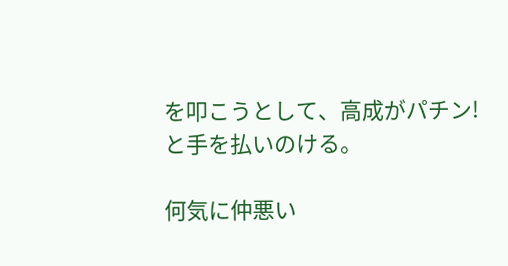を叩こうとして、高成がパチン!と手を払いのける。

何気に仲悪い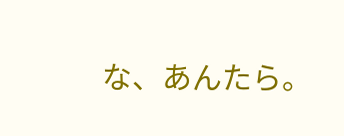な、あんたら。